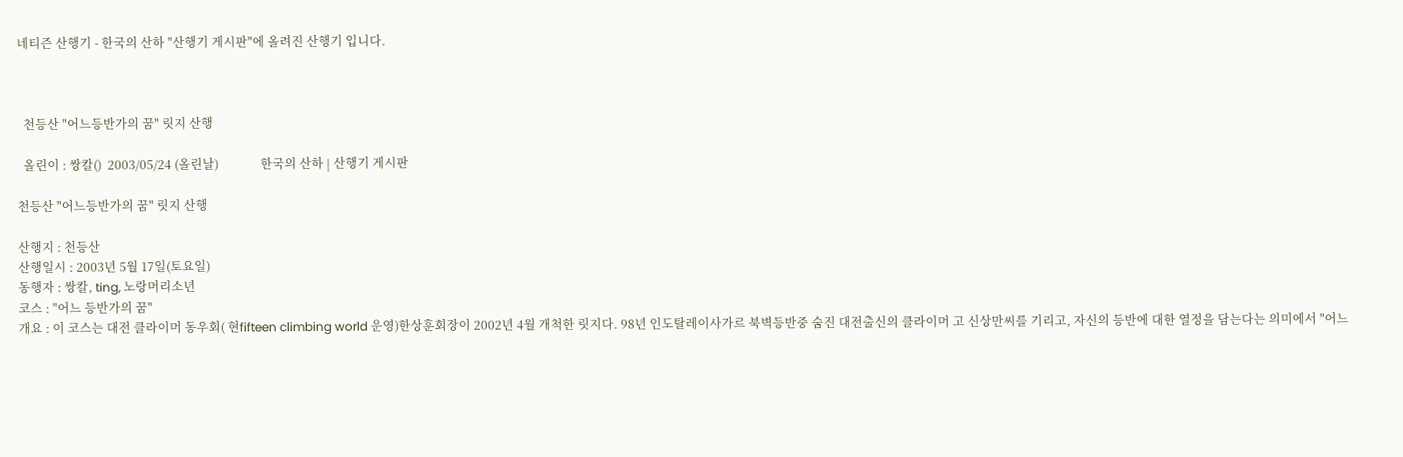네티즌 산행기 - 한국의 산하 "산행기 게시판"에 올려진 산행기 입니다.



  천등산 "어느등반가의 꿈" 릿지 산행

  올린이 : 쌍칼()  2003/05/24 (올린날)              한국의 산하 | 산행기 게시판

천등산 "어느등반가의 꿈" 릿지 산행

산행지 : 천등산
산행일시 : 2003년 5월 17일(토요일)
동행자 : 쌍칼, ting, 노랑머리소년
코스 : "어느 등반가의 꿈"
개요 : 이 코스는 대전 클라이머 동우회( 현fifteen climbing world 운영)한상훈회장이 2002년 4월 개척한 릿지다. 98년 인도탈레이사가르 북벽등반중 숨진 대전출신의 클라이머 고 신상만씨를 기리고, 자신의 등반에 대한 열정을 담는다는 의미에서 "어느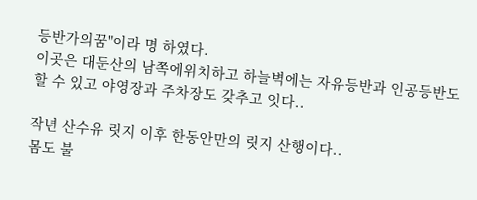등반가의꿈"이라 명 하였다.
이곳은 대둔산의 남쪽에위치하고 하늘벽에는 자유등반과 인공등반도 할 수 있고 야영장과 주차장도 갖추고 잇다..

작년 산수유 릿지 이후 한동안만의 릿지 산행이다..
몸도 불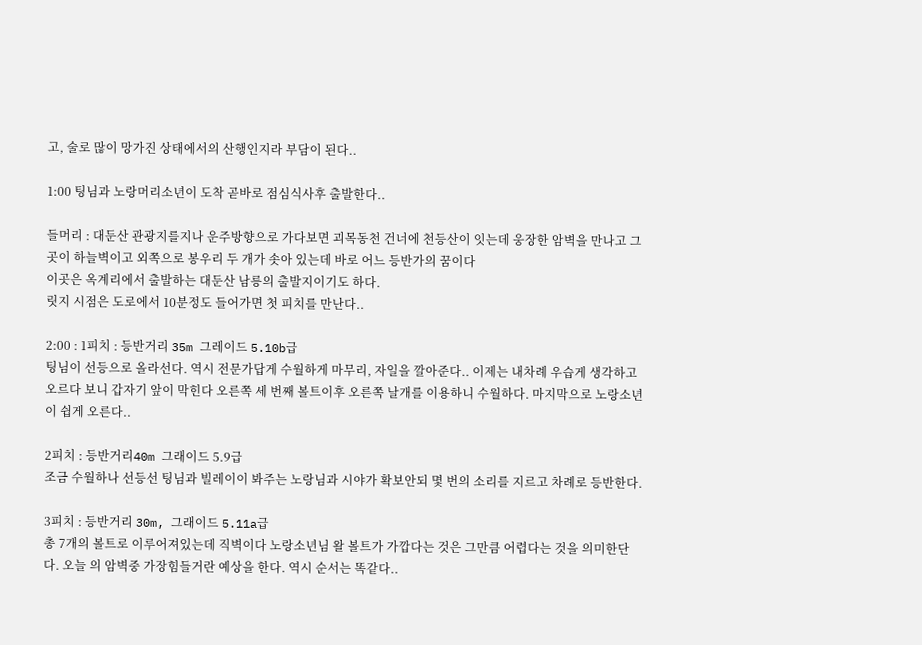고, 술로 많이 망가진 상태에서의 산행인지라 부담이 된다..

1:00 팅님과 노랑머리소년이 도착 곧바로 점심식사후 출발한다..

들머리 : 대둔산 관광지를지나 운주방향으로 가다보면 괴목동천 건너에 천등산이 잇는데 웅장한 암벽을 만나고 그곳이 하늘벽이고 외쪽으로 봉우리 두 개가 솟아 있는데 바로 어느 등반가의 꿈이다
이곳은 옥계리에서 출발하는 대둔산 남릉의 출발지이기도 하다.
릿지 시점은 도로에서 10분정도 들어가면 첫 피치를 만난다..

2:00 : 1피치 : 등반거리 35m 그레이드 5.10b급
팅님이 선등으로 올라선다. 역시 전문가답게 수월하게 마무리, 자일을 깔아준다.. 이제는 내차례 우습게 생각하고 오르다 보니 갑자기 앞이 막힌다 오른쪽 세 번째 볼트이후 오른쪽 날개를 이용하니 수월하다. 마지막으로 노랑소년이 쉽게 오른다..

2피치 : 등반거리40m 그래이드 5.9급
조금 수월하나 선등선 팅님과 빌레이이 봐주는 노랑님과 시야가 확보안되 몇 번의 소리를 지르고 차례로 등반한다.

3피치 : 등반거리 30m, 그래이드 5.11a급
총 7개의 볼트로 이루어져있는데 직벽이다 노랑소년님 왈 볼트가 가깝다는 것은 그만큼 어렵다는 것을 의미한단다. 오늘 의 암벽중 가장힘들거란 예상을 한다. 역시 순서는 똑같다..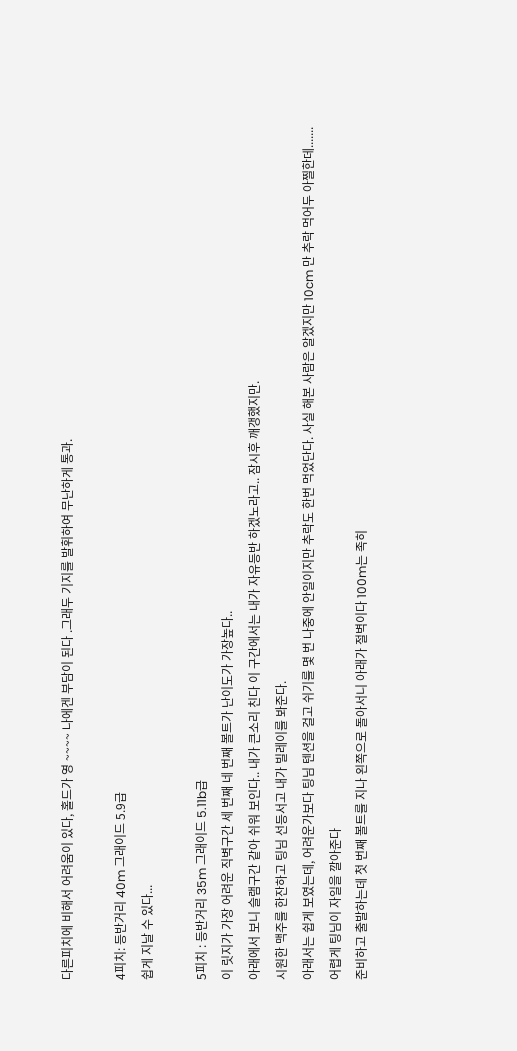다른피치에 비해서 어려움이 있다, 홀드가 영 ~~~~ 나에겐 부담이 된다 .그래두 기지를 발휘하여 무난하게 통과.

4피치: 등반거리 40m 그래이드 5.9급
쉽게 지날 수 있다...

5피치 : 등반거리 35m 그래이드 5.11b급
이 릿지가 가장 어려운 직벽구간 세 번째 네 번째 볼트가 난이도가 가장높다..
아래에서 보니 슬램구간 같아 쉬워 보인다.. 내가 큰소리 친다 이 구간에서는 내가 자유등반 하겠노라고.. 잠시후 깨갱했지만.
시원한 맥주를 한잔하고 팅님 선등서고 내가 빌레이를 봐준다.
아래서는 쉽게 보였는데, 어려운가보다 팅님 텐션을 걸고 쉬기를 몇 번 나중에 안일이지만 추락도 한번 먹었단다. 사실 해본 사람은 알겠지만 10cm 만 추락 먹어두 아찔한데.......
어렵게 팅님이 자일을 깔아준다
준비하고 출발하는데 첫 번째 볼트를 지나 왼쪽으로 돌아서니 아래가 절벽이다 100m는 족히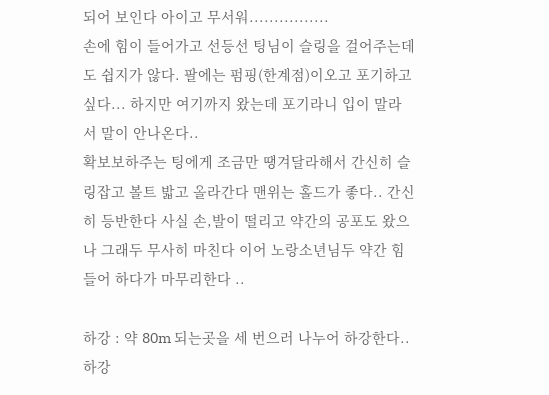되어 보인다 아이고 무서워................
손에 힘이 들어가고 선등선 팅님이 슬링을 걸어주는데도 쉽지가 않다. 팔에는 펌핑(한계점)이오고 포기하고 싶다... 하지만 여기까지 왔는데 포기라니 입이 말라서 말이 안나온다..
확보보하주는 팅에게 조금만 땡겨달라해서 간신히 슬링잡고 볼트 밟고 올라간다 맨위는 홀드가 좋다.. 간신히 등반한다 사실 손,발이 떨리고 약간의 공포도 왔으나 그래두 무사히 마친다 이어 노랑소년님두 약간 힘들어 하다가 마무리한다 ..

하강 : 약 80m 되는곳을 세 번으러 나누어 하강한다..
하강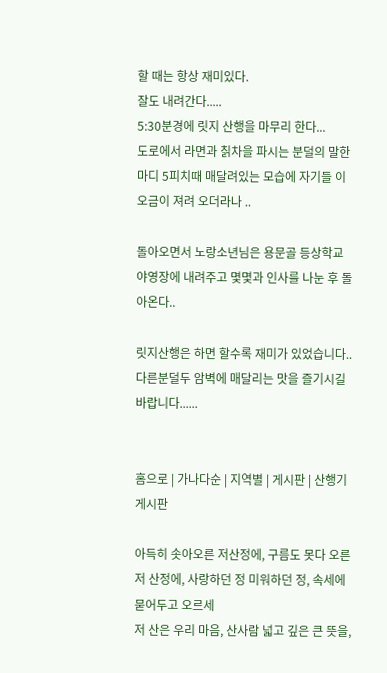할 때는 항상 재미있다.
잘도 내려간다.....
5:30분경에 릿지 산행을 마무리 한다...
도로에서 라면과 칡차을 파시는 분덜의 말한마디 5피치때 매달려있는 모습에 자기들 이 오금이 져려 오더라나 ..

돌아오면서 노랑소년님은 용문골 등상학교 야영장에 내려주고 몇몇과 인사를 나눈 후 돌아온다..

릿지산행은 하면 할수록 재미가 있었습니다..
다른분덜두 암벽에 매달리는 맛을 즐기시길 바랍니다......


홈으로 | 가나다순 | 지역별 | 게시판 | 산행기 게시판

아득히 솟아오른 저산정에, 구름도 못다 오른 저 산정에, 사랑하던 정 미워하던 정, 속세에 묻어두고 오르세
저 산은 우리 마음, 산사람 넓고 깊은 큰 뜻을,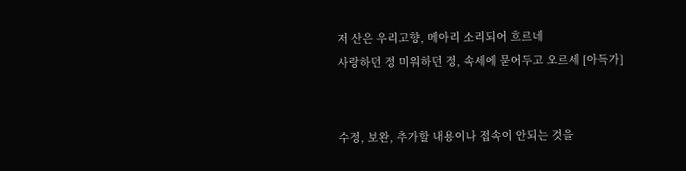저 산은 우리고향, 메아리 소리되어 흐르네
사랑하던 정 미워하던 정, 속세에 묻어두고 오르세 [아득가]


수정, 보완, 추가할 내용이나 접속이 안되는 것을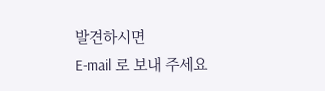발견하시면
E-mail 로 보내 주세요